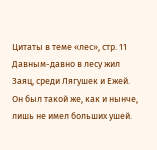Цитаты в теме «лес», стр. 11
Давным-давно в лесу жил Заяц, среди Лягушек и Ежей.
Он был такой же, как и нынче, лишь не имел больших ушей.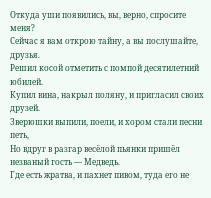Откуда уши появились, вы, верно, спросите меня?
Сейчас я вам открою тайну, а вы послушайте, друзья.
Решил косой отметить с помпой десятилетний юбилей.
Купил вина, накрыл поляну, и пригласил своих друзей.
Зверюшки выпили, поели, и хором стали песни петь,
Но вдруг в разгар весёлой пьянки пришёл незваный гость — Медведь.
Где есть жратва, и пахнет пивом, туда его не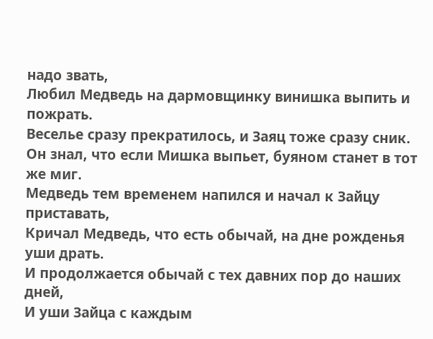надо звать,
Любил Медведь на дармовщинку винишка выпить и пожрать.
Веселье сразу прекратилось, и Заяц тоже сразу сник.
Он знал, что если Мишка выпьет, буяном станет в тот же миг.
Медведь тем временем напился и начал к Зайцу приставать,
Кричал Медведь, что есть обычай, на дне рожденья уши драть.
И продолжается обычай с тех давних пор до наших дней,
И уши Зайца с каждым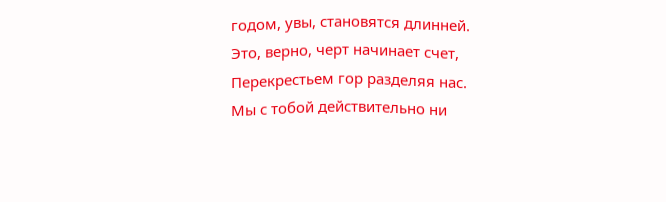годом, увы, становятся длинней.
Это, верно, черт начинает счет,
Перекрестьем гор разделяя нас.
Мы с тобой действительно ни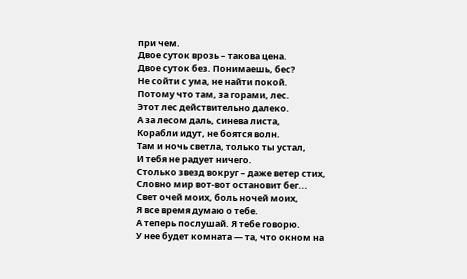при чем.
Двое суток врозь – такова цена.
Двое суток без. Понимаешь, бес?
Не сойти с ума, не найти покой.
Потому что там, за горами, лес.
Этот лес действительно далеко.
А за лесом даль, синева листа,
Корабли идут, не боятся волн.
Там и ночь светла, только ты устал,
И тебя не радует ничего.
Столько звезд вокруг – даже ветер стих,
Словно мир вот-вот остановит бег...
Свет очей моих, боль ночей моих,
Я все время думаю о тебе.
А теперь послушай. Я тебе говорю.
У нее будет комната — та, что окном на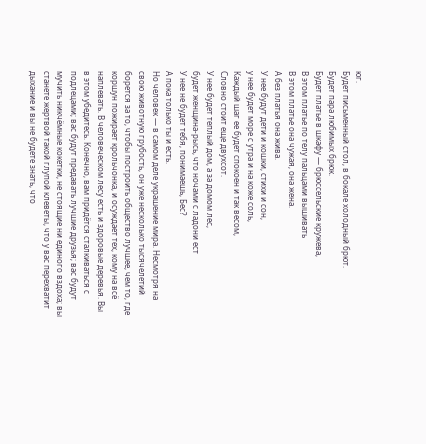юг.
Будет письменный стол, в бокале холодный брют.
Будет пара любимых брюк.
Будет платье в шкафу — брюссельские кружева,
В этом платье по телу пальцами вышивать
В этом платье она чужая, она жена.
А без платья она жива.
У нее будут дети и кошки, стихи и сон,
у нее будет море с утра и на коже соль,
Каждый шаг ее будет спокоен и так весом,
Словно стоит еще двухсот.
У нее будет теплый дом, а за домом лес,
будет женщина-рысь, что ночами с ладони ест
У нее не будет тебя, понимаешь, Бес?
А пока только ты и есть.
Но человек — в самом деле украшение мира. Несмотря на свою животную грубость, он уже несколько тысячелетий борется за то, чтобы построить общество лучшее, чем то, где коршун пожирает крольчонка, и осуждает тех, кому на всё наплевать. В человеческом лесу есть и здоровые деревья. Вы в этом убедитесь. Конечно, вам придётся сталкиваться с подлецами; вас будут предавать лучшие друзья; вас будут мучить никчёмные кокетки, не стоящие ни единого вздоха; вы станете жертвой такой глупой клеветы, что у вас перехватит дыхание и вы не будете знать, что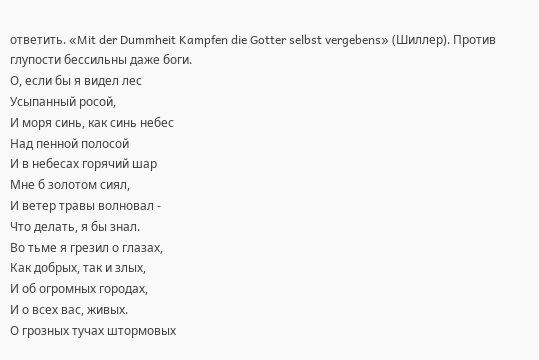ответить. «Mit der Dummheit Kampfen die Gotter selbst vergebens» (Шиллер). Против глупости бессильны даже боги.
О, если бы я видел лес
Усыпанный росой,
И моря синь, как синь небес
Над пенной полосой
И в небесах горячий шар
Мне б золотом сиял,
И ветер травы волновал -
Что делать, я бы знал.
Во тьме я грезил о глазах,
Как добрых, так и злых,
И об огромных городах,
И о всех вас, живых.
О грозных тучах штормовых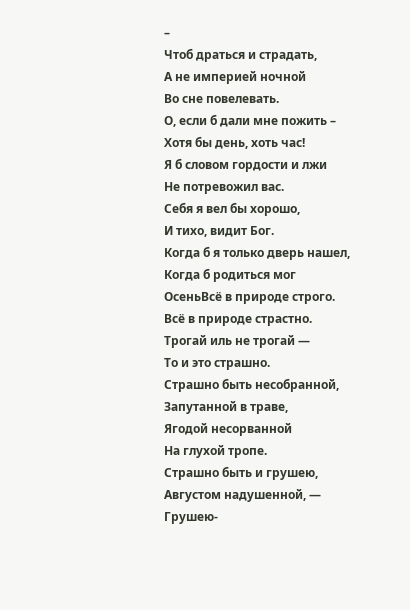–
Чтоб драться и страдать,
А не империей ночной
Во сне повелевать.
О, если б дали мне пожить –
Хотя бы день, хоть час!
Я б словом гордости и лжи
Не потревожил вас.
Себя я вел бы хорошо,
И тихо, видит Бог.
Когда б я только дверь нашел,
Когда б родиться мог
ОсеньВсё в природе строго.
Всё в природе страстно.
Трогай иль не трогай —
То и это страшно.
Страшно быть несобранной,
Запутанной в траве,
Ягодой несорванной
На глухой тропе.
Страшно быть и грушею,
Августом надушенной, —
Грушею-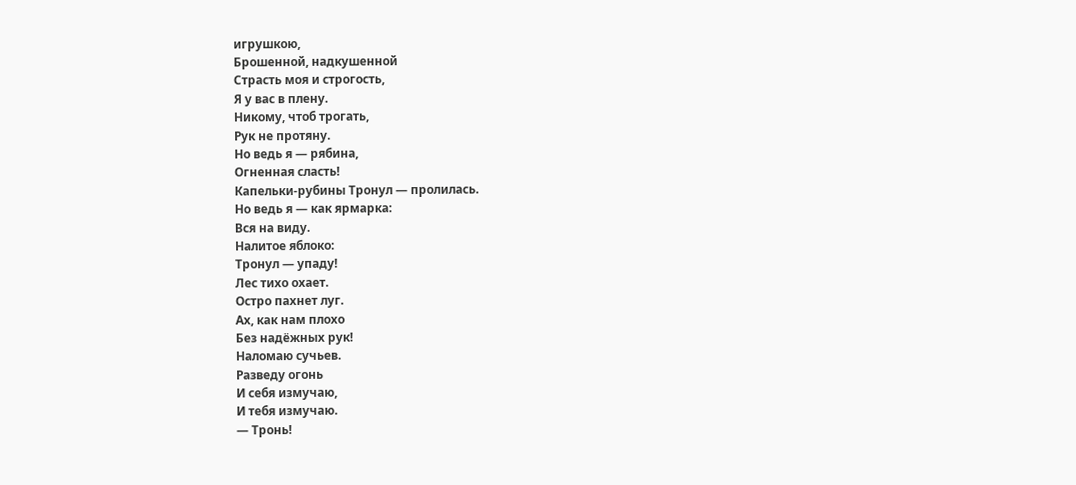игрушкою,
Брошенной, надкушенной
Страсть моя и строгость,
Я у вас в плену.
Никому, чтоб трогать,
Рук не протяну.
Но ведь я — рябина,
Огненная сласть!
Капельки-рубины Тронул — пролилась.
Но ведь я — как ярмарка:
Вся на виду.
Налитое яблоко:
Тронул — упаду!
Лес тихо охает.
Остро пахнет луг.
Ах, как нам плохо
Без надёжных рук!
Наломаю сучьев.
Разведу огонь
И себя измучаю,
И тебя измучаю.
— Тронь!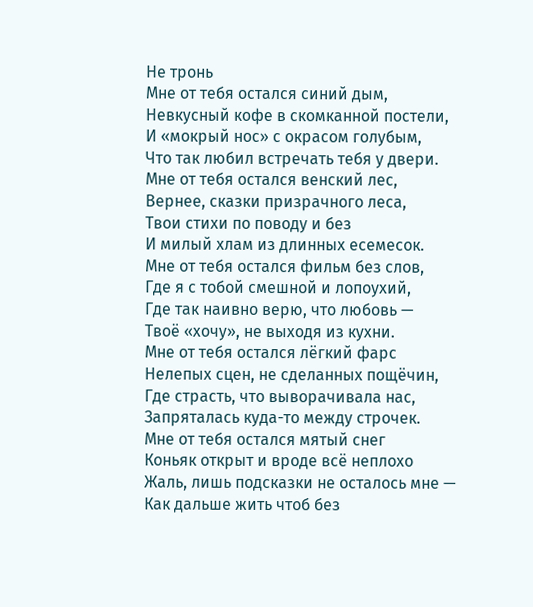Не тронь
Мне от тебя остался синий дым,
Невкусный кофе в скомканной постели,
И «мокрый нос» с окрасом голубым,
Что так любил встречать тебя у двери.
Мне от тебя остался венский лес,
Вернее, сказки призрачного леса,
Твои стихи по поводу и без
И милый хлам из длинных есемесок.
Мне от тебя остался фильм без слов,
Где я с тобой смешной и лопоухий,
Где так наивно верю, что любовь —
Твоё «хочу», не выходя из кухни.
Мне от тебя остался лёгкий фарс
Нелепых сцен, не сделанных пощёчин,
Где страсть, что выворачивала нас,
Запряталась куда-то между строчек.
Мне от тебя остался мятый снег
Коньяк открыт и вроде всё неплохо
Жаль, лишь подсказки не осталось мне —
Как дальше жить чтоб без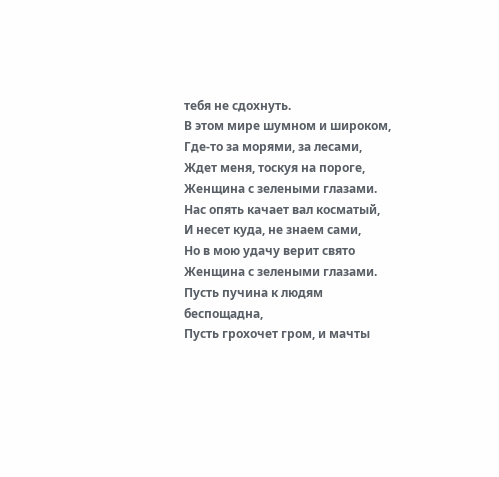тебя не сдохнуть.
В этом мире шумном и широком,
Где-то за морями, за лесами,
Ждет меня, тоскуя на пороге,
Женщина с зелеными глазами.
Нас опять качает вал косматый,
И несет куда, не знаем сами,
Но в мою удачу верит свято
Женщина с зелеными глазами.
Пусть пучина к людям беспощадна,
Пусть грохочет гром, и мачты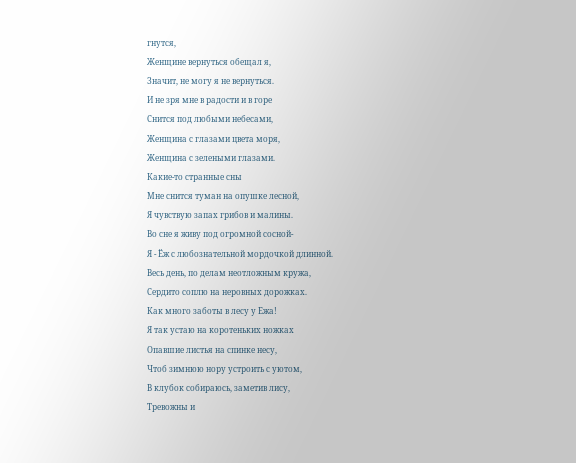гнутся,
Женщине вернуться обещал я,
Значит, не могу я не вернуться.
И не зря мне в радости и в горе
Снится под любыми небесами,
Женщина с глазами цвета моря,
Женщина с зелеными глазами.
Какие-то странные сны
Мне снится туман на опушке лесной,
Я чувствую запах грибов и малины.
Во сне я живу под огромной сосной-
Я - Ёж с любознательной мордочкой длинной.
Весь день, по делам неотложным кружа,
Сердито соплю на неровных дорожках.
Как много заботы в лесу у Ежа!
Я так устаю на коротеньких ножках
Опавшие листья на спинке несу,
Чтоб зимнюю нору устроить с уютом,
В клубок собираюсь, заметив лису,
Тревожны и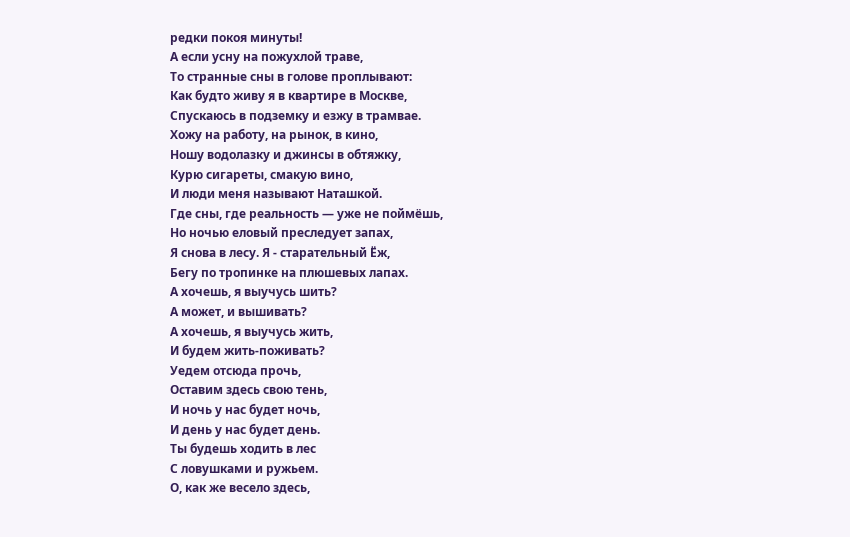редки покоя минуты!
А если усну на пожухлой траве,
То странные сны в голове проплывают:
Как будто живу я в квартире в Москве,
Спускаюсь в подземку и езжу в трамвае.
Хожу на работу, на рынок, в кино,
Ношу водолазку и джинсы в обтяжку,
Курю сигареты, смакую вино,
И люди меня называют Наташкой.
Где сны, где реальность — уже не поймёшь,
Но ночью еловый преследует запах,
Я снова в лесу. Я - старательный Ёж,
Бегу по тропинке на плюшевых лапах.
А хочешь, я выучусь шить?
А может, и вышивать?
А хочешь, я выучусь жить,
И будем жить-поживать?
Уедем отсюда прочь,
Оставим здесь свою тень,
И ночь у нас будет ночь,
И день у нас будет день.
Ты будешь ходить в лес
С ловушками и ружьем.
О, как же весело здесь,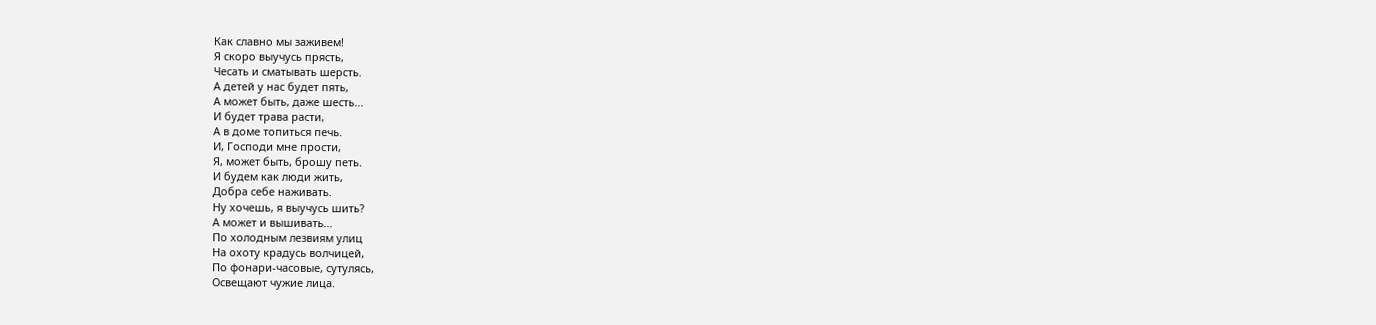Как славно мы заживем!
Я скоро выучусь прясть,
Чесать и сматывать шерсть.
А детей у нас будет пять,
А может быть, даже шесть...
И будет трава расти,
А в доме топиться печь.
И, Господи мне прости,
Я, может быть, брошу петь.
И будем как люди жить,
Добра себе наживать.
Ну хочешь, я выучусь шить?
А может и вышивать...
По холодным лезвиям улиц
На охоту крадусь волчицей,
По фонари-часовые, сутулясь,
Освещают чужие лица.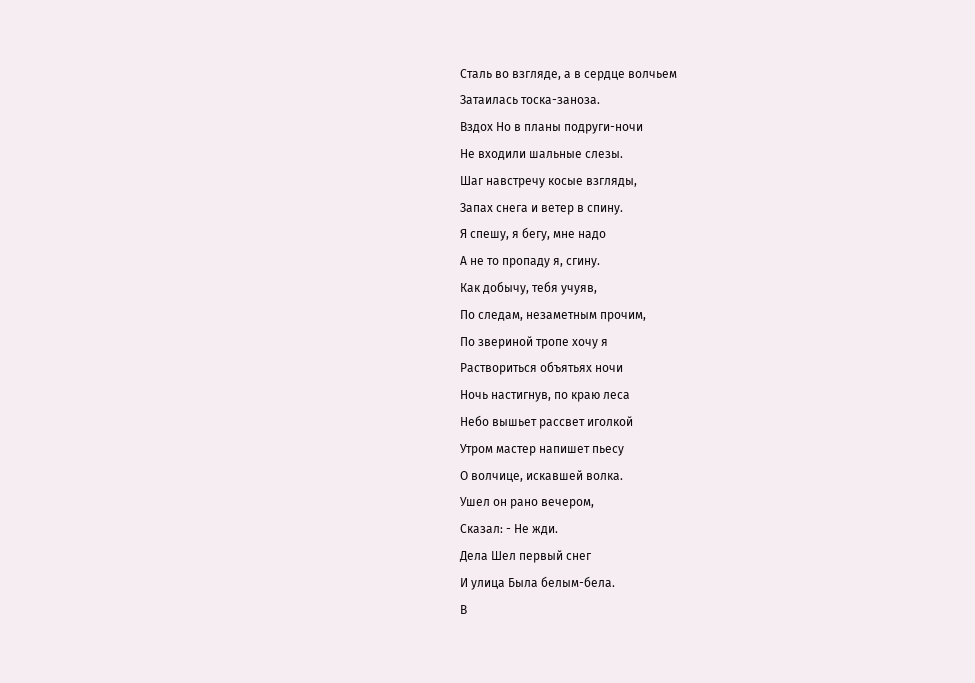Сталь во взгляде, а в сердце волчьем
Затаилась тоска-заноза.
Вздох Но в планы подруги-ночи
Не входили шальные слезы.
Шаг навстречу косые взгляды,
Запах снега и ветер в спину.
Я спешу, я бегу, мне надо
А не то пропаду я, сгину.
Как добычу, тебя учуяв,
По следам, незаметным прочим,
По звериной тропе хочу я
Раствориться объятьях ночи
Ночь настигнув, по краю леса
Небо вышьет рассвет иголкой
Утром мастер напишет пьесу
О волчице, искавшей волка.
Ушел он рано вечером,
Сказал: - Не жди.
Дела Шел первый снег
И улица Была белым-бела.
В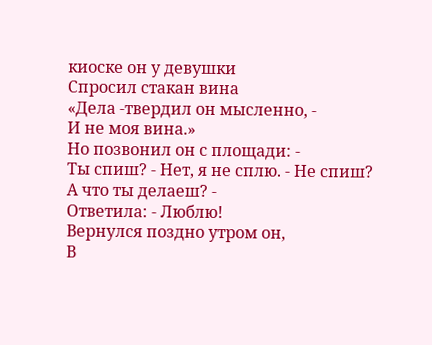киоске он у девушки
Спросил стакан вина
«Дела -твердил он мысленно, -
И не моя вина.»
Но позвонил он с площади: -
Ты спиш? - Нет, я не сплю. - Не спиш?
А что ты делаеш? -
Ответила: - Люблю!
Вернулся поздно утром он,
В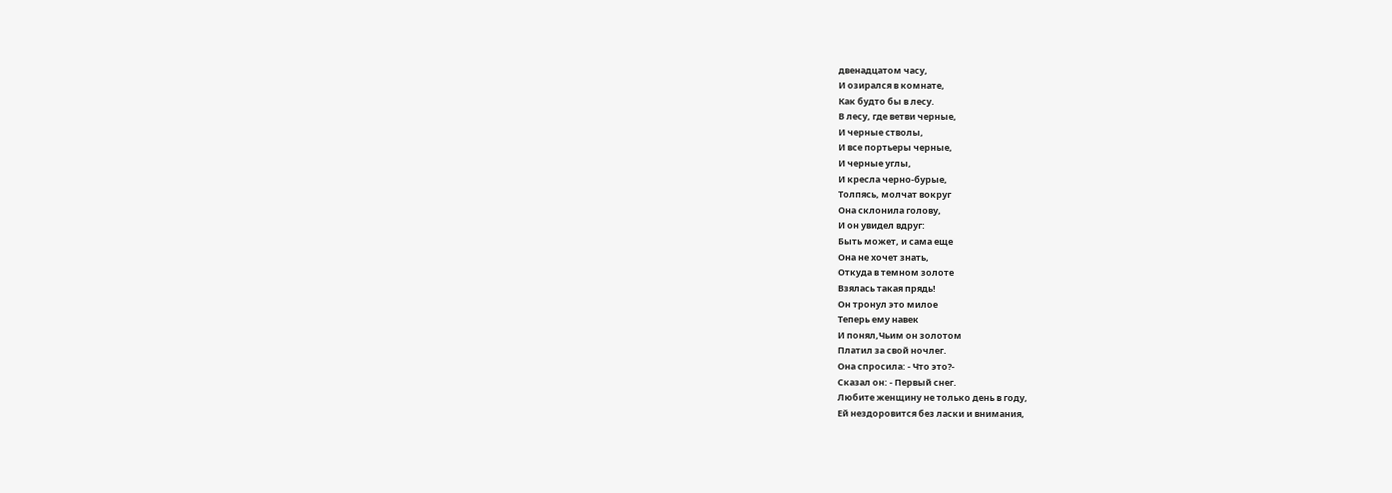двенадцатом часу,
И озирался в комнате,
Как будто бы в лесу.
В лесу, где ветви черные,
И черные стволы,
И все портьеры черные,
И черные углы,
И кресла черно-бурые,
Толпясь, молчат вокруг
Она склонила голову,
И он увидел вдруг:
Быть может, и сама еще
Она не хочет знать,
Откуда в темном золоте
Взялась такая прядь!
Он тронул это милое
Теперь ему навек
И понял,Чьим он золотом
Платил за свой ночлег.
Она спросила: - Что это?-
Сказал он: - Первый снег.
Любите женщину не только день в году,
Ей нездоровится без ласки и внимания,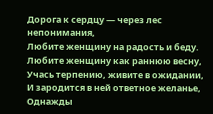Дорога к сердцу — через лес непонимания,
Любите женщину на радость и беду.
Любите женщину как раннюю весну,
Учась терпению, живите в ожидании,
И зародится в ней ответное желанье,
Однажды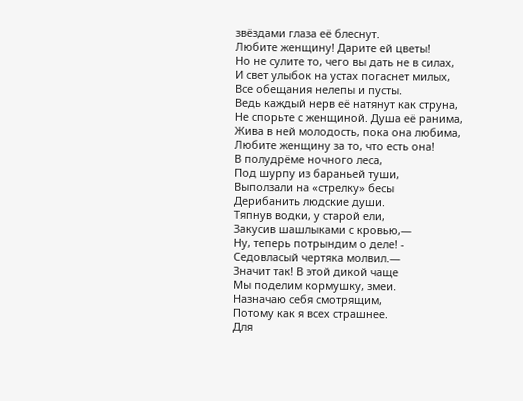звёздами глаза её блеснут.
Любите женщину! Дарите ей цветы!
Но не сулите то, чего вы дать не в силах,
И свет улыбок на устах погаснет милых,
Все обещания нелепы и пусты.
Ведь каждый нерв её натянут как струна,
Не спорьте с женщиной. Душа её ранима,
Жива в ней молодость, пока она любима,
Любите женщину за то, что есть она!
В полудрёме ночного леса,
Под шурпу из бараньей туши,
Выползали на «стрелку» бесы
Дерибанить людские души.
Тяпнув водки, у старой ели,
Закусив шашлыками с кровью,—
Ну, теперь потрындим о деле! -
Седовласый чертяка молвил.—
Значит так! В этой дикой чаще
Мы поделим кормушку, змеи.
Назначаю себя смотрящим,
Потому как я всех страшнее.
Для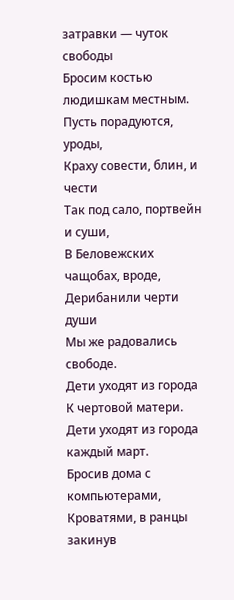затравки — чуток свободы
Бросим костью людишкам местным.
Пусть порадуются, уроды,
Краху совести, блин, и чести
Так под сало, портвейн и суши,
В Беловежских чащобах, вроде,
Дерибанили черти души
Мы же радовались свободе.
Дети уходят из города
К чертовой матери.
Дети уходят из города каждый март.
Бросив дома с компьютерами,
Кроватями, в ранцы закинув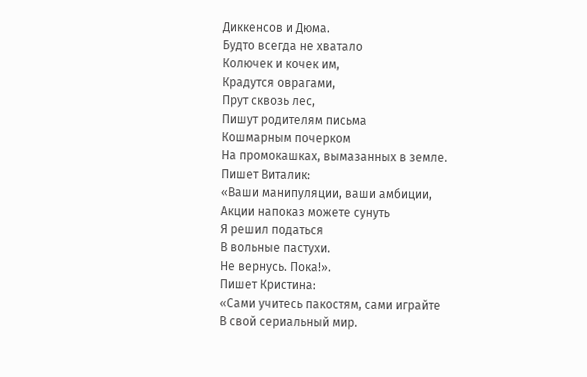Диккенсов и Дюма.
Будто всегда не хватало
Колючек и кочек им,
Крадутся оврагами,
Прут сквозь лес,
Пишут родителям письма
Кошмарным почерком
На промокашках, вымазанных в земле.
Пишет Виталик:
«Ваши манипуляции, ваши амбиции,
Акции напоказ можете сунуть
Я решил податься
В вольные пастухи.
Не вернусь. Пока!».
Пишет Кристина:
«Сами учитесь пакостям, сами играйте
В свой сериальный мир.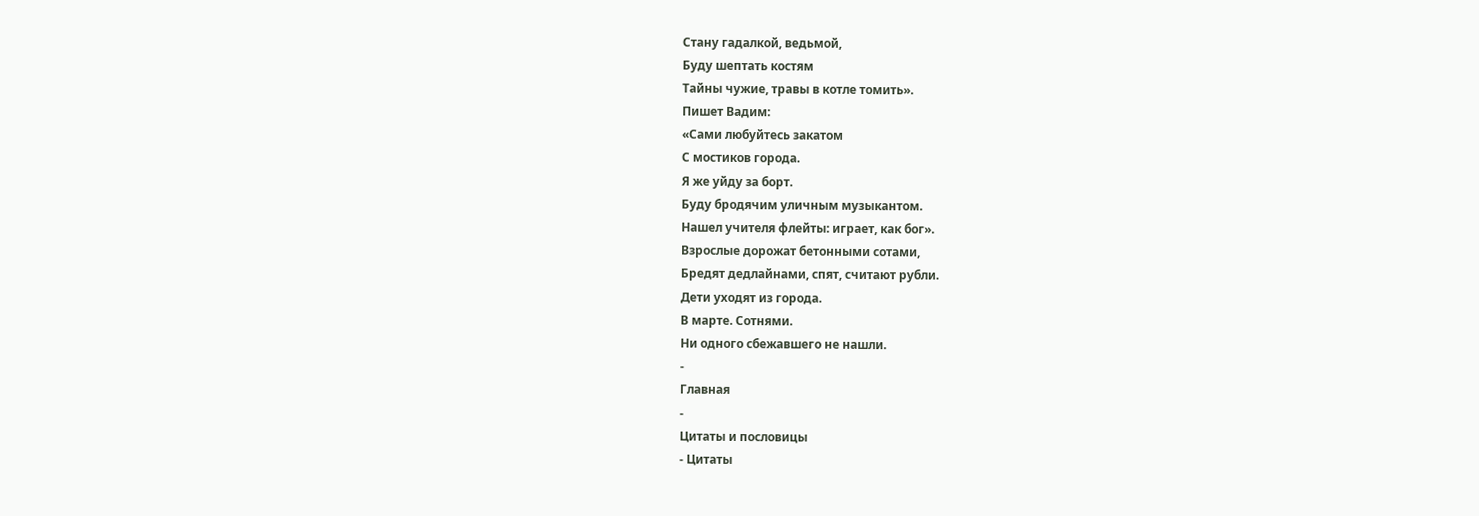Стану гадалкой, ведьмой,
Буду шептать костям
Тайны чужие, травы в котле томить».
Пишет Вадим:
«Сами любуйтесь закатом
С мостиков города.
Я же уйду за борт.
Буду бродячим уличным музыкантом.
Нашел учителя флейты: играет, как бог».
Взрослые дорожат бетонными сотами,
Бредят дедлайнами, спят, считают рубли.
Дети уходят из города.
В марте. Сотнями.
Ни одного сбежавшего не нашли.
-
Главная
-
Цитаты и пословицы
- Цитаты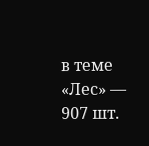в теме «Лес» — 907 шт.